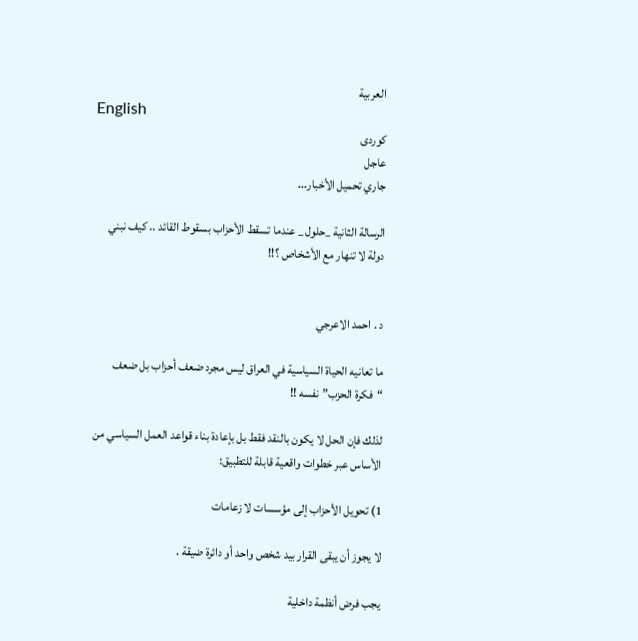العربية
English
کوردی
عاجل
جاري تحميل الأخبار...

الرسالة الثانية _حلول _ عندما تسقط الأحزاب بسقوط القائد .. كيف نبني دولة لا تنهار مع الأشخاص ؟!!


د . احمد الاعرجي

ما تعانيه الحياة السياسية في العراق ليس مجرد ضعف أحزاب بل ضعف “فكرة الحزب” نفسه !!

لذلك فإن الحل لا يكون بالنقد فقط بل بإعادة بناء قواعد العمل السياسي من الأساس عبر خطوات واقعية قابلة للتطبيق:

1) تحويل الأحزاب إلى مؤسسات لا زعامات

لا يجوز أن يبقى القرار بيد شخص واحد أو دائرة ضيقة .

يجب فرض أنظمة داخلية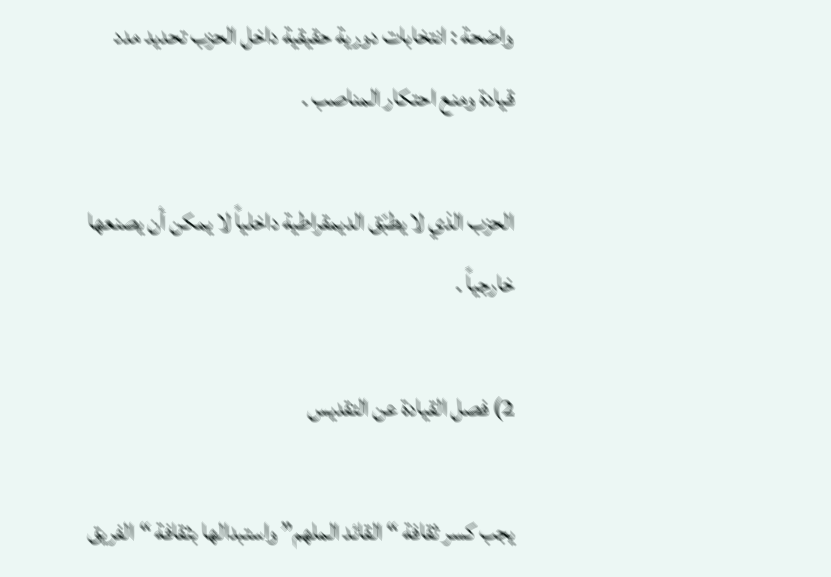واضحة : انتخابات دورية حقيقية داخل الحزب تحديد مدد قيادة ومنع احتكار المناصب .

الحزب الذي لا يطبّق الديمقراطية داخلياً لا يمكن أن يصنعها خارجياً .

2) فصل القيادة عن التقديس

يجب كسر ثقافة “القائد الملهم” واستبدالها بثقافة “الفريق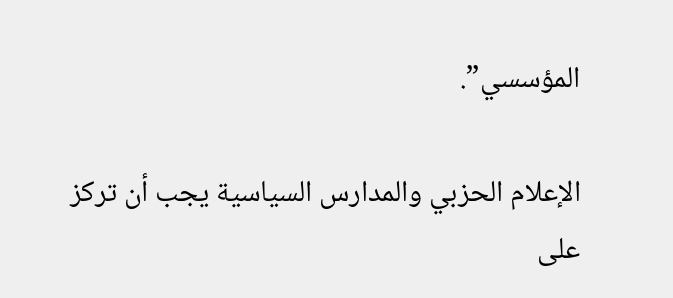المؤسسي”.

الإعلام الحزبي والمدارس السياسية يجب أن تركز على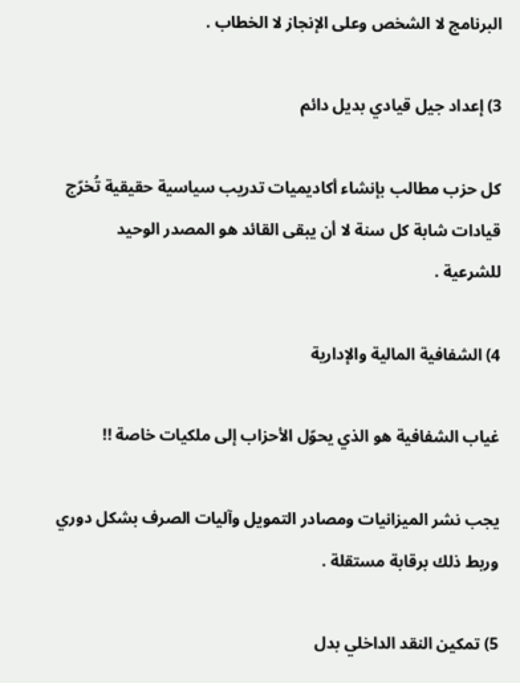البرنامج لا الشخص وعلى الإنجاز لا الخطاب .

3) إعداد جيل قيادي بديل دائم

كل حزب مطالب بإنشاء أكاديميات تدريب سياسية حقيقية تُخرّج قيادات شابة كل سنة لا أن يبقى القائد هو المصدر الوحيد للشرعية .

4) الشفافية المالية والإدارية

غياب الشفافية هو الذي يحوّل الأحزاب إلى ملكيات خاصة !!

يجب نشر الميزانيات ومصادر التمويل وآليات الصرف بشكل دوري وربط ذلك برقابة مستقلة .

5) تمكين النقد الداخلي بدل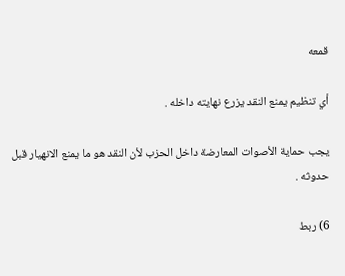قمعه

أي تنظيم يمنع النقد يزرع نهايته داخله .

يجب حماية الأصوات المعارضة داخل الحزب لأن النقد هو ما يمنع الانهيار قبل حدوثه .

6) ربط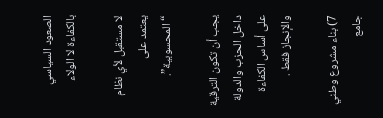الصعود السياسي بالكفاءة لا الولاء

لا مستقبل لأي نظام يعتمد على “المحسوبية”.

يجب أن تكون الترقية داخل الحزب والدولة على أساس الكفاءة والإنجاز فقط .

7) بناء مشروع وطني جامع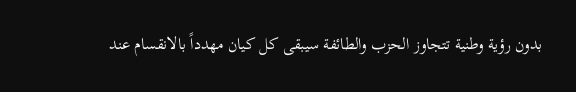بدون رؤية وطنية تتجاوز الحزب والطائفة سيبقى كل كيان مهدداً بالانقسام عند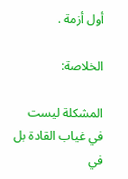أول أزمة .

الخلاصة:

المشكلة ليست في غياب القادة بل في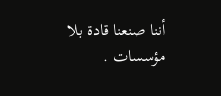أننا صنعنا قادة بلا مؤسسات .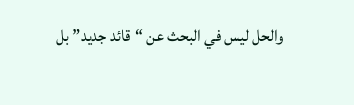والحل ليس في البحث عن “قائد جديد” بل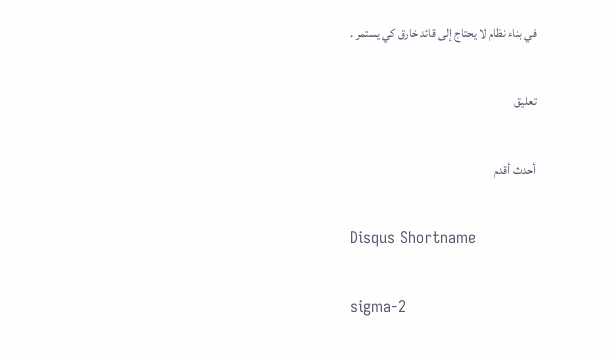في بناء نظام لا يحتاج إلى قائد خارق كي يستمر .

تعليق

أحدث أقدم

Disqus Shortname

sigma-2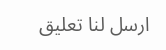ارسل لنا تعليق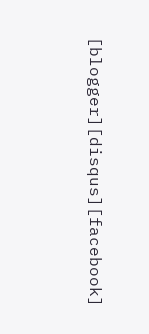[blogger][disqus][facebook]